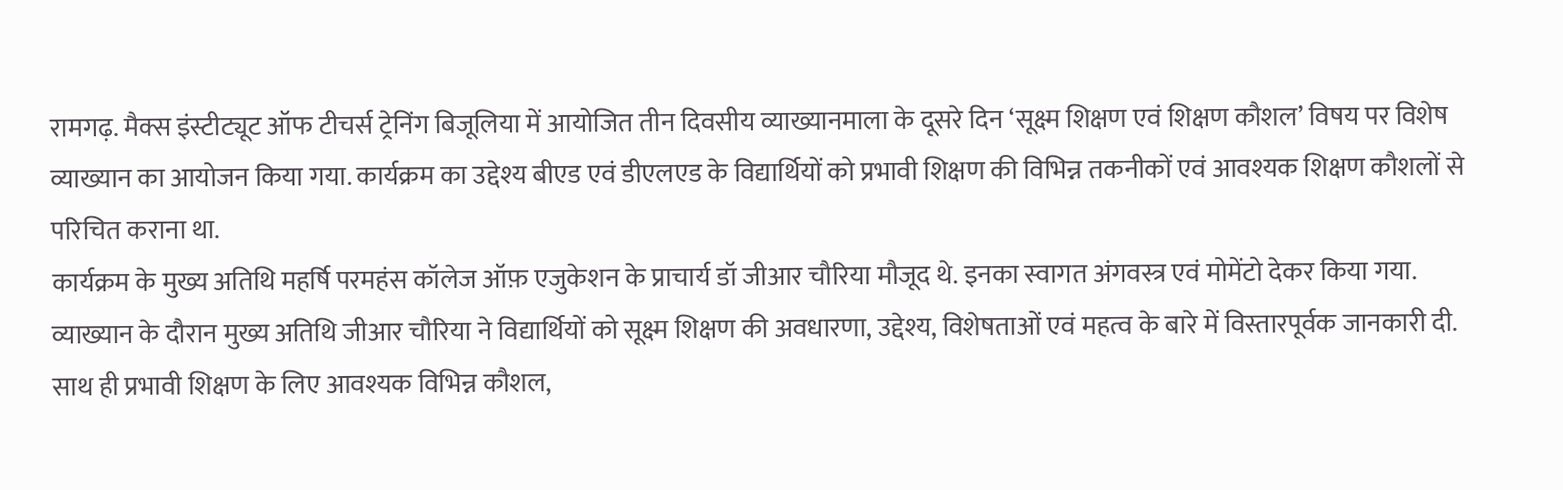रामगढ़. मैक्स इंस्टीट्यूट ऑफ टीचर्स ट्रेनिंग बिजूलिया में आयोजित तीन दिवसीय व्याख्यानमाला के दूसरे दिन ‘सूक्ष्म शिक्षण एवं शिक्षण कौशल’ विषय पर विशेष व्याख्यान का आयोजन किया गया. कार्यक्रम का उद्देश्य बीएड एवं डीएलएड के विद्यार्थियों को प्रभावी शिक्षण की विभिन्न तकनीकों एवं आवश्यक शिक्षण कौशलों से परिचित कराना था.
कार्यक्रम के मुख्य अतिथि महर्षि परमहंस कॉलेज ऑफ़ एजुकेशन के प्राचार्य डॉ जीआर चौरिया मौजूद थे. इनका स्वागत अंगवस्त्र एवं मोमेंटो देकर किया गया. व्याख्यान के दौरान मुख्य अतिथि जीआर चौरिया ने विद्यार्थियों को सूक्ष्म शिक्षण की अवधारणा, उद्देश्य, विशेषताओं एवं महत्व के बारे में विस्तारपूर्वक जानकारी दी. साथ ही प्रभावी शिक्षण के लिए आवश्यक विभिन्न कौशल,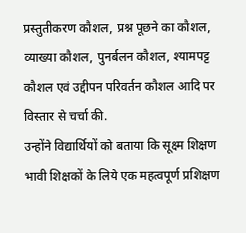प्रस्तुतीकरण कौशल, प्रश्न पूछने का कौशल, व्याख्या कौशल, पुनर्बलन कौशल, श्यामपट्ट कौशल एवं उद्दीपन परिवर्तन कौशल आदि पर विस्तार से चर्चा की.
उन्होंने विद्यार्थियों को बताया कि सूक्ष्म शिक्षण भावी शिक्षकों के लिये एक महत्वपूर्ण प्रशिक्षण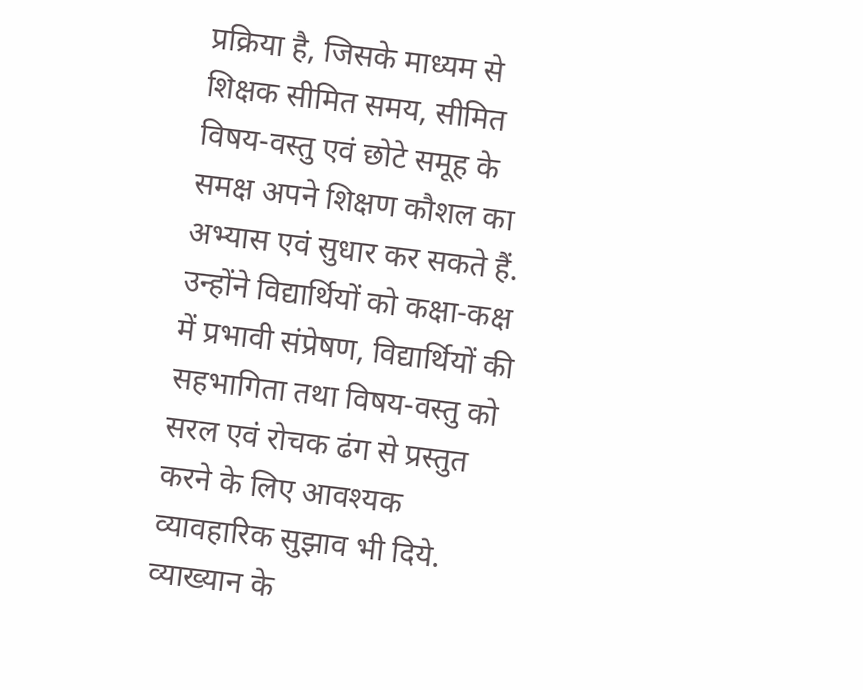प्रक्रिया है, जिसके माध्यम से शिक्षक सीमित समय, सीमित विषय-वस्तु एवं छोटे समूह के समक्ष अपने शिक्षण कौशल का अभ्यास एवं सुधार कर सकते हैं. उन्होंने विद्यार्थियों को कक्षा-कक्ष में प्रभावी संप्रेषण, विद्यार्थियों की सहभागिता तथा विषय-वस्तु को सरल एवं रोचक ढंग से प्रस्तुत करने के लिए आवश्यक व्यावहारिक सुझाव भी दिये.
व्याख्यान के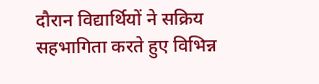दौरान विद्यार्थियों ने सक्रिय सहभागिता करते हुए विभिन्न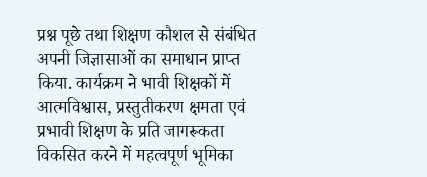प्रश्न पूछे तथा शिक्षण कौशल से संबंधित अपनी जिज्ञासाओं का समाधान प्राप्त किया. कार्यक्रम ने भावी शिक्षकों में आत्मविश्वास, प्रस्तुतीकरण क्षमता एवं प्रभावी शिक्षण के प्रति जागरूकता विकसित करने में महत्वपूर्ण भूमिका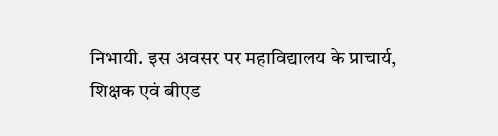निभायी. इस अवसर पर महाविद्यालय के प्राचार्य, शिक्षक एवं बीएड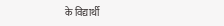के विद्यार्थी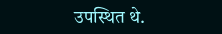उपस्थित थे.